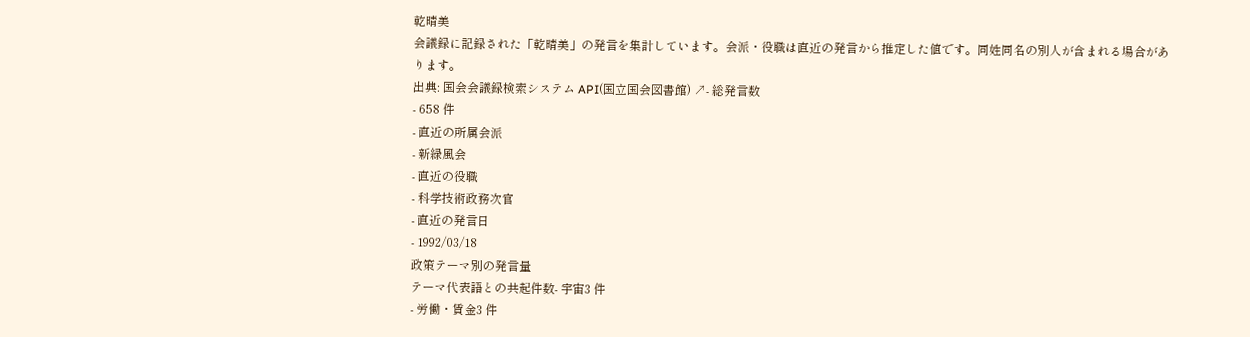乾晴美
会議録に記録された「乾晴美」の発言を集計しています。会派・役職は直近の発言から推定した値です。同姓同名の別人が含まれる場合があります。
出典: 国会会議録検索システム API(国立国会図書館) ↗- 総発言数
- 658 件
- 直近の所属会派
- 新緑風会
- 直近の役職
- 科学技術政務次官
- 直近の発言日
- 1992/03/18
政策テーマ別の発言量
テーマ代表語との共起件数- 宇宙3 件
- 労働・賃金3 件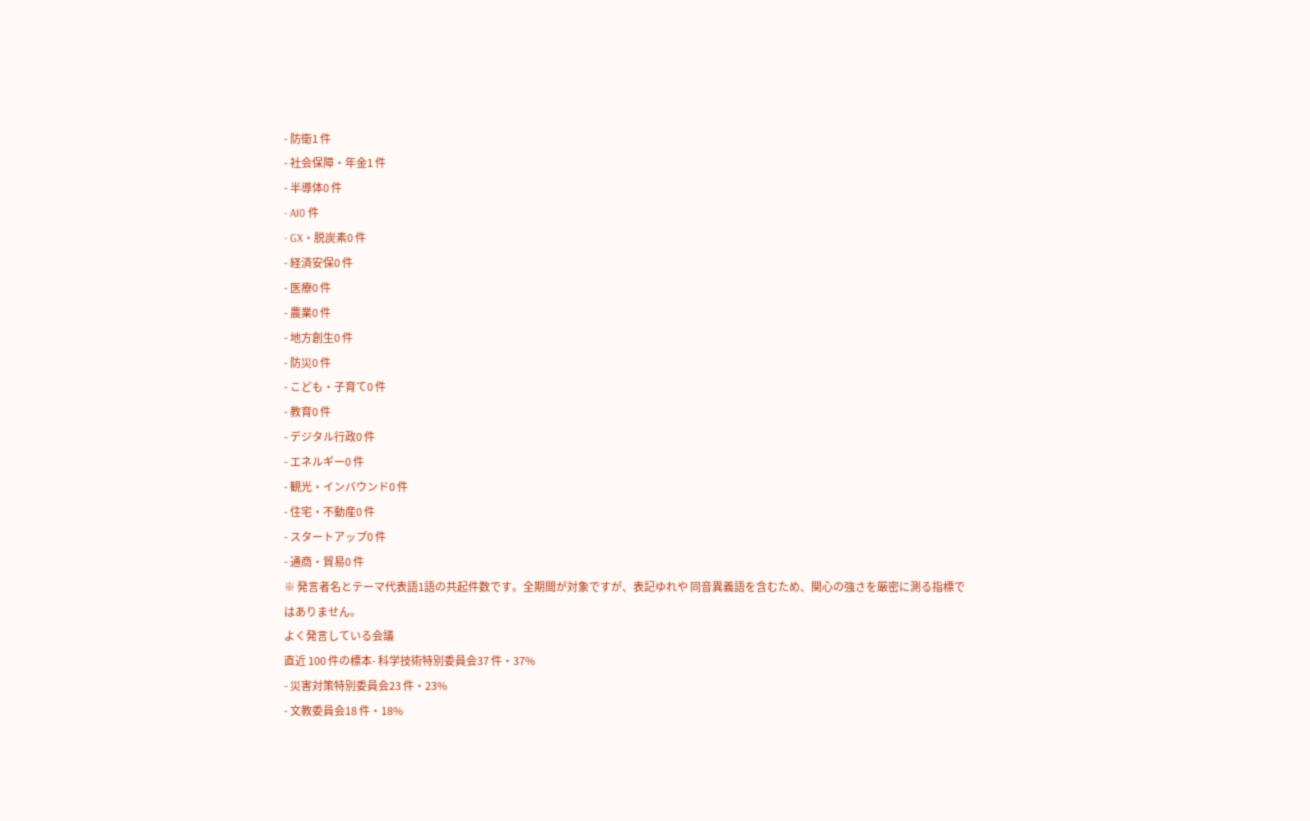- 防衛1 件
- 社会保障・年金1 件
- 半導体0 件
- AI0 件
- GX・脱炭素0 件
- 経済安保0 件
- 医療0 件
- 農業0 件
- 地方創生0 件
- 防災0 件
- こども・子育て0 件
- 教育0 件
- デジタル行政0 件
- エネルギー0 件
- 観光・インバウンド0 件
- 住宅・不動産0 件
- スタートアップ0 件
- 通商・貿易0 件
※ 発言者名とテーマ代表語1語の共起件数です。全期間が対象ですが、表記ゆれや 同音異義語を含むため、関心の強さを厳密に測る指標ではありません。
よく発言している会議
直近 100 件の標本- 科学技術特別委員会37 件・37%
- 災害対策特別委員会23 件・23%
- 文教委員会18 件・18%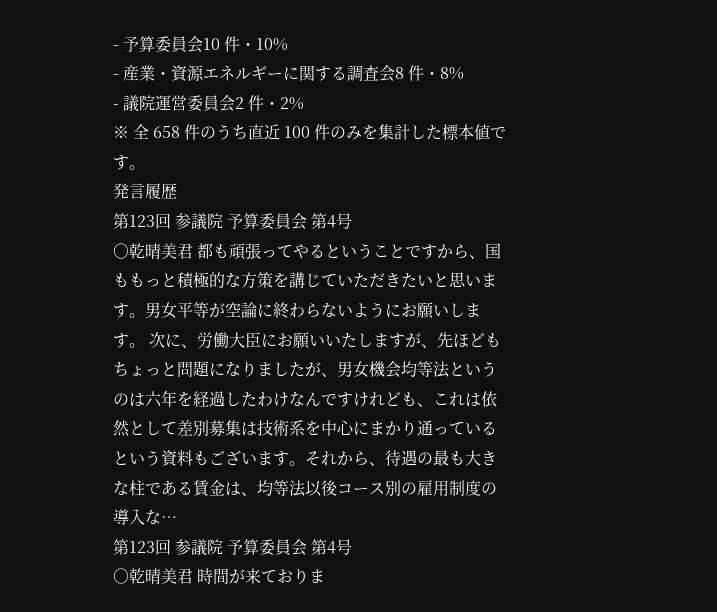- 予算委員会10 件・10%
- 産業・資源エネルギーに関する調査会8 件・8%
- 議院運営委員会2 件・2%
※ 全 658 件のうち直近 100 件のみを集計した標本値です。
発言履歴
第123回 参議院 予算委員会 第4号
○乾晴美君 都も頑張ってやるということですから、国ももっと積極的な方策を講じていただきたいと思います。男女平等が空論に終わらないようにお願いします。 次に、労働大臣にお願いいたしますが、先ほどもちょっと問題になりましたが、男女機会均等法というのは六年を経過したわけなんですけれども、これは依然として差別募集は技術系を中心にまかり通っているという資料もございます。それから、待遇の最も大きな柱である賃金は、均等法以後コース別の雇用制度の導入な…
第123回 参議院 予算委員会 第4号
○乾晴美君 時間が来ておりま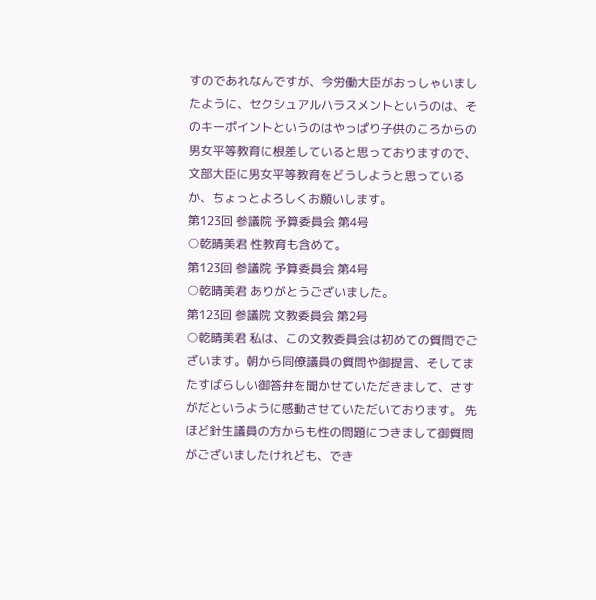すのであれなんですが、今労働大臣がおっしゃいましたように、セクシュアルハラスメントというのは、そのキーポイントというのはやっぱり子供のころからの男女平等教育に根差していると思っておりますので、文部大臣に男女平等教育をどうしようと思っているか、ちょっとよろしくお願いします。
第123回 参議院 予算委員会 第4号
○乾晴美君 性教育も含めて。
第123回 参議院 予算委員会 第4号
○乾晴美君 ありがとうございました。
第123回 参議院 文教委員会 第2号
○乾晴美君 私は、この文教委員会は初めての質問でございます。朝から同僚議員の質問や御提言、そしてまたすばらしい御答弁を聞かせていただきまして、さすがだというように感動させていただいております。 先ほど針生議員の方からも性の問題につきまして御質問がございましたけれども、でき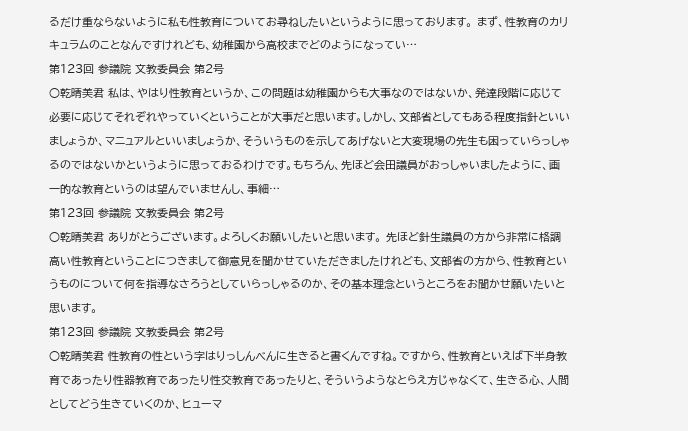るだけ重ならないように私も性教育についてお尋ねしたいというように思っております。 まず、性教育のカリキュラムのことなんですけれども、幼稚園から高校までどのようになってい…
第123回 参議院 文教委員会 第2号
○乾晴美君 私は、やはり性教育というか、この問題は幼稚園からも大事なのではないか、発達段階に応じて必要に応じてそれぞれやっていくということが大事だと思います。しかし、文部省としてもある程度指針といいましょうか、マニュアルといいましょうか、そういうものを示してあげないと大変現場の先生も困っていらっしゃるのではないかというように思っておるわけです。もちろん、先ほど会田議員がおっしゃいましたように、画一的な教育というのは望んでいませんし、事細…
第123回 参議院 文教委員会 第2号
○乾晴美君 ありがとうございます。よろしくお願いしたいと思います。 先ほど針生議員の方から非常に格調高い性教育ということにつきまして御意見を聞かせていただきましたけれども、文部省の方から、性教育というものについて何を指導なさろうとしていらっしゃるのか、その基本理念というところをお聞かせ願いたいと思います。
第123回 参議院 文教委員会 第2号
○乾晴美君 性教育の性という字はりっしんべんに生きると書くんですね。ですから、性教育といえば下半身教育であったり性器教育であったり性交教育であったりと、そういうようなとらえ方じゃなくて、生きる心、人間としてどう生きていくのか、ヒューマ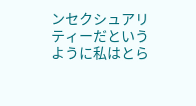ンセクシュアリティーだというように私はとら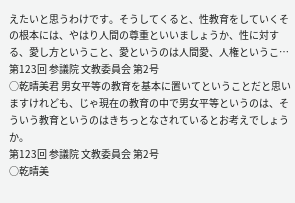えたいと思うわけです。そうしてくると、性教育をしていくその根本には、やはり人間の尊重といいましょうか、性に対する、愛し方ということ、愛というのは人間愛、人権というこ…
第123回 参議院 文教委員会 第2号
○乾晴美君 男女平等の教育を基本に置いてということだと思いますけれども、じゃ現在の教育の中で男女平等というのは、そういう教育というのはきちっとなされているとお考えでしょうか。
第123回 参議院 文教委員会 第2号
○乾晴美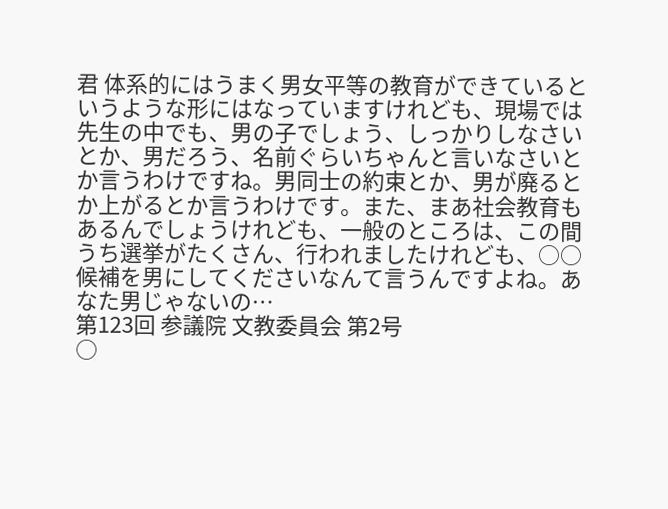君 体系的にはうまく男女平等の教育ができているというような形にはなっていますけれども、現場では先生の中でも、男の子でしょう、しっかりしなさいとか、男だろう、名前ぐらいちゃんと言いなさいとか言うわけですね。男同士の約束とか、男が廃るとか上がるとか言うわけです。また、まあ社会教育もあるんでしょうけれども、一般のところは、この間うち選挙がたくさん、行われましたけれども、○○候補を男にしてくださいなんて言うんですよね。あなた男じゃないの…
第123回 参議院 文教委員会 第2号
○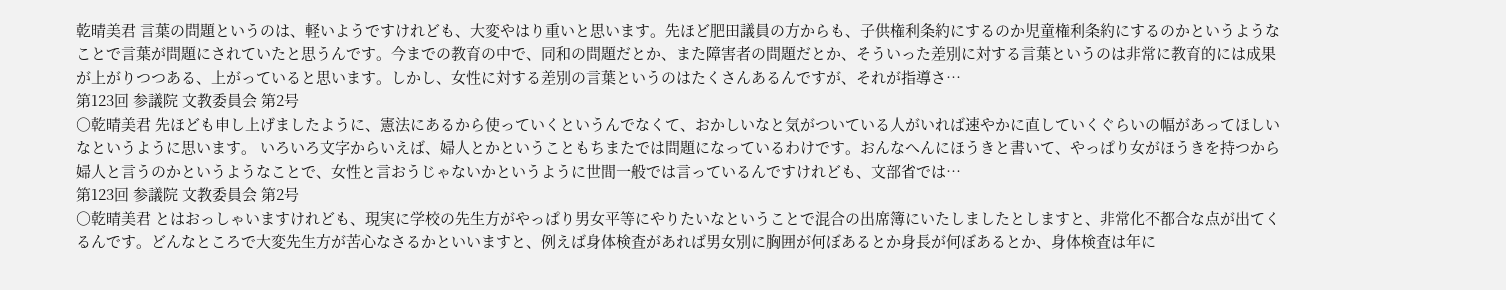乾晴美君 言葉の問題というのは、軽いようですけれども、大変やはり重いと思います。先ほど肥田議員の方からも、子供権利条約にするのか児童権利条約にするのかというようなことで言葉が問題にされていたと思うんです。今までの教育の中で、同和の問題だとか、また障害者の問題だとか、そういった差別に対する言葉というのは非常に教育的には成果が上がりつつある、上がっていると思います。しかし、女性に対する差別の言葉というのはたくさんあるんですが、それが指導さ…
第123回 参議院 文教委員会 第2号
○乾晴美君 先ほども申し上げましたように、憲法にあるから使っていくというんでなくて、おかしいなと気がついている人がいれば速やかに直していくぐらいの幅があってほしいなというように思います。 いろいろ文字からいえば、婦人とかということもちまたでは問題になっているわけです。おんなへんにほうきと書いて、やっぱり女がほうきを持つから婦人と言うのかというようなことで、女性と言おうじゃないかというように世間一般では言っているんですけれども、文部省では…
第123回 参議院 文教委員会 第2号
○乾晴美君 とはおっしゃいますけれども、現実に学校の先生方がやっぱり男女平等にやりたいなということで混合の出席簿にいたしましたとしますと、非常化不都合な点が出てくるんです。どんなところで大変先生方が苦心なさるかといいますと、例えば身体検査があれば男女別に胸囲が何ぼあるとか身長が何ぼあるとか、身体検査は年に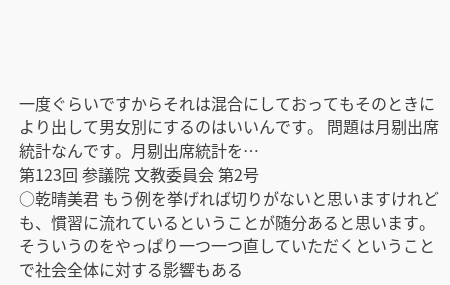一度ぐらいですからそれは混合にしておってもそのときにより出して男女別にするのはいいんです。 問題は月剔出席統計なんです。月剔出席統計を…
第123回 参議院 文教委員会 第2号
○乾晴美君 もう例を挙げれば切りがないと思いますけれども、慣習に流れているということが随分あると思います。そういうのをやっぱり一つ一つ直していただくということで社会全体に対する影響もある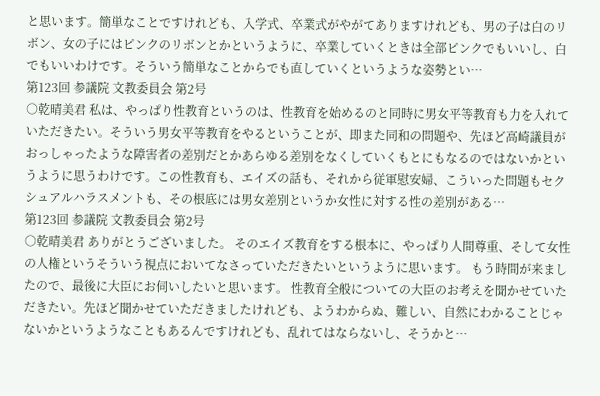と思います。簡単なことですけれども、入学式、卒業式がやがてありますけれども、男の子は白のリボン、女の子にはピンクのリボンとかというように、卒業していくときは全部ピンクでもいいし、白でもいいわけです。そういう簡単なことからでも直していくというような姿勢とい…
第123回 参議院 文教委員会 第2号
○乾晴美君 私は、やっぱり性教育というのは、性教育を始めるのと同時に男女平等教育も力を入れていただきたい。そういう男女平等教育をやるということが、即また同和の問題や、先ほど高崎議員がおっしゃったような障害者の差別だとかあらゆる差別をなくしていくもとにもなるのではないかというように思うわけです。この性教育も、エイズの話も、それから従軍慰安婦、こういった問題もセクシュアルハラスメントも、その根底には男女差別というか女性に対する性の差別がある…
第123回 参議院 文教委員会 第2号
○乾晴美君 ありがとうございました。 そのエイズ教育をする根本に、やっぱり人間尊重、そして女性の人権というそういう視点においてなさっていただきたいというように思います。 もう時間が来ましたので、最後に大臣にお伺いしたいと思います。 性教育全般についての大臣のお考えを聞かせていただきたい。先ほど聞かせていただきましたけれども、ようわからぬ、難しい、自然にわかることじゃないかというようなこともあるんですけれども、乱れてはならないし、そうかと…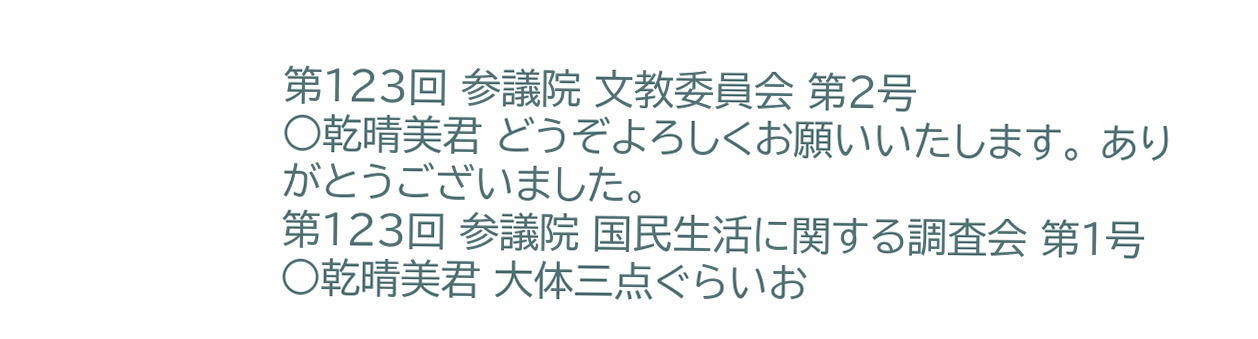第123回 参議院 文教委員会 第2号
○乾晴美君 どうぞよろしくお願いいたします。 ありがとうございました。
第123回 参議院 国民生活に関する調査会 第1号
○乾晴美君 大体三点ぐらいお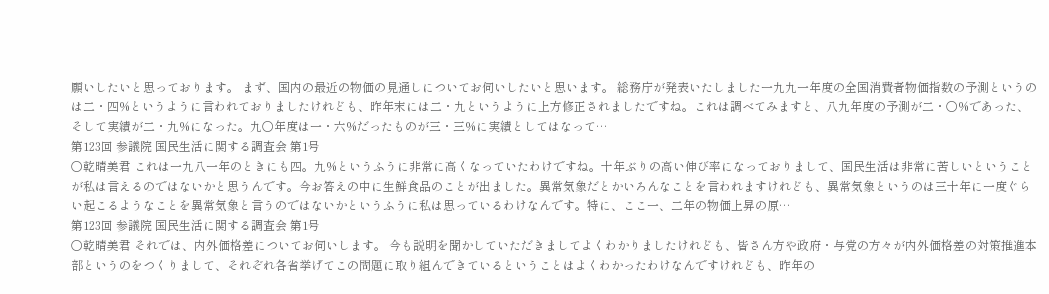願いしたいと思っております。 まず、国内の最近の物価の見通しについてお伺いしたいと思います。 総務庁が発表いたしました一九九一年度の全国消費者物価指数の予測というのは二・四%というように言われておりましたけれども、昨年末には二・九というように上方修正されましたですね。これは調べてみますと、八九年度の予測が二・〇%であった、そして実績が二・九%になった。九〇年度は一・六%だったものが三・三%に実績としてはなって…
第123回 参議院 国民生活に関する調査会 第1号
○乾晴美君 これは一九八一年のときにも四。九%というふうに非常に高くなっていたわけですね。十年ぶりの高い伸び率になっておりまして、国民生活は非常に苦しいということが私は言えるのではないかと思うんです。今お答えの中に生鮮食品のことが出ました。異常気象だとかいろんなことを言われますけれども、異常気象というのは三十年に一度ぐらい起こるようなことを異常気象と言うのではないかというふうに私は思っているわけなんです。特に、ここ一、二年の物価上昇の原…
第123回 参議院 国民生活に関する調査会 第1号
○乾晴美君 それでは、内外価格差についてお伺いします。 今も説明を聞かしていただきましてよくわかりましたけれども、皆さん方や政府・与党の方々が内外価格差の対策推進本部というのをつくりまして、それぞれ各省挙げてこの問題に取り組んできているということはよくわかったわけなんですけれども、昨年の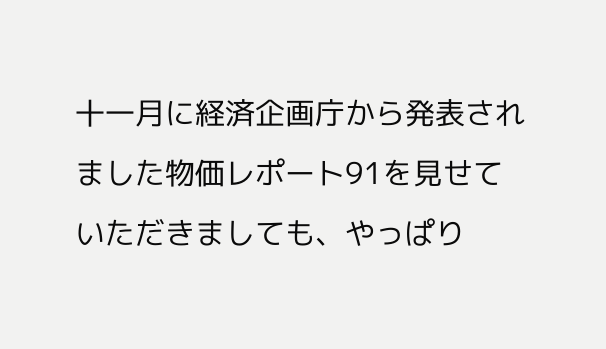十一月に経済企画庁から発表されました物価レポート91を見せていただきましても、やっぱり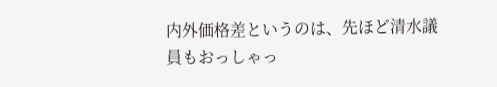内外価格差というのは、先ほど清水議員もおっしゃっ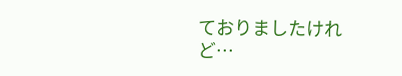ておりましたけれど…